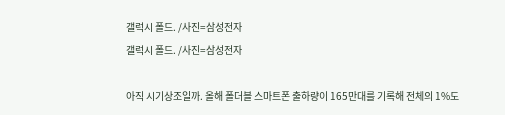갤럭시 폴드. /사진=삼성전자
갤럭시 폴드. /사진=삼성전자

아직 시기상조일까. 올해 폴더블 스마트폰 출하량이 165만대를 기록해 전체의 1%도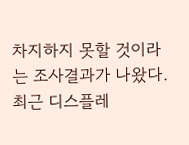차지하지 못할 것이라는 조사결과가 나왔다. 최근 디스플레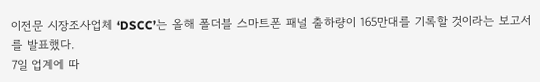이전문 시장조사업체 ‘DSCC’는 올해 폴더블 스마트폰 패널 출하량이 165만대를 기록할 것이라는 보고서를 발표했다.
7일 업계에 따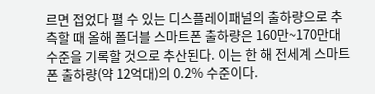르면 접었다 펼 수 있는 디스플레이패널의 출하량으로 추측할 때 올해 폴더블 스마트폰 출하량은 160만~170만대 수준을 기록할 것으로 추산된다. 이는 한 해 전세계 스마트폰 출하량(약 12억대)의 0.2% 수준이다.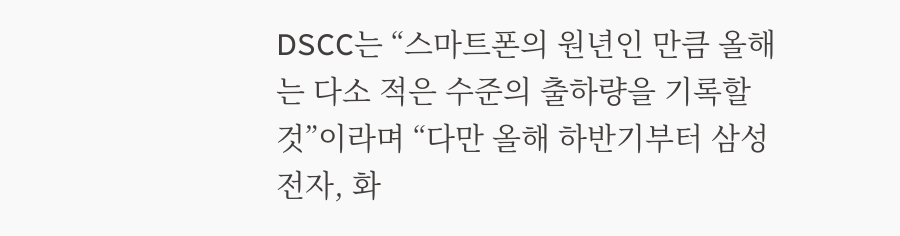DSCC는 “스마트폰의 원년인 만큼 올해는 다소 적은 수준의 출하량을 기록할 것”이라며 “다만 올해 하반기부터 삼성전자, 화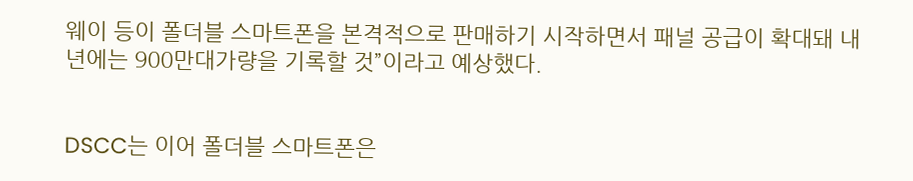웨이 등이 폴더블 스마트폰을 본격적으로 판매하기 시작하면서 패널 공급이 확대돼 내년에는 900만대가량을 기록할 것”이라고 예상했다.


DSCC는 이어 폴더블 스마트폰은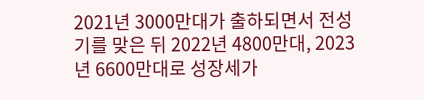2021년 3000만대가 출하되면서 전성기를 맞은 뒤 2022년 4800만대, 2023년 6600만대로 성장세가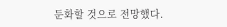둔화할 것으로 전망했다.